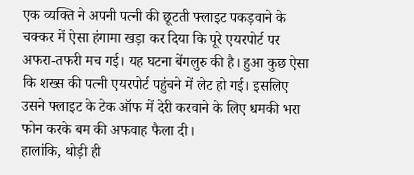एक व्यक्ति ने अपनी पत्नी की छूटती फ्लाइट पकड़वाने के चक्कर में ऐसा हंगामा खड़ा कर दिया कि पूरे एयरपोर्ट पर अफरा-तफरी मच गई। यह घटना बेंगलुरु की है। हुआ कुछ ऐसा कि शख्स की पत्नी एयरपोर्ट पहुंचने में लेट हो गई। इसलिए उसने फ्लाइट के टेक ऑफ में देरी करवाने के लिए धमकी भरा फोन करके बम की अफवाह फैला दी।
हालांकि, थोड़ी ही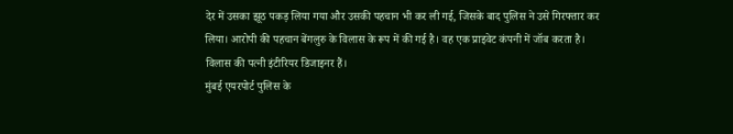देर में उसका झूठ पकड़ लिया गया और उसकी पहचान भी कर ली गई, जिसके बाद पुलिस ने उसे गिरफ्तार कर लिया। आरोपी की पहचान बेंगलुरु के विलास के रूप में की गई है। वह एक प्राइवेट कंपनी में जॉब करता है। विलास की पत्नी इंटीरियर डिजाइनर हैं।
मुंबई एयरपोर्ट पुलिस के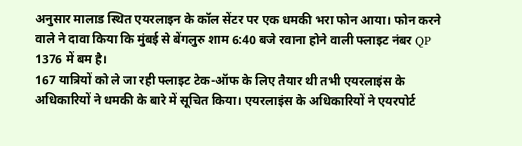अनुसार मालाड स्थित एयरलाइन के कॉल सेंटर पर एक धमकी भरा फोन आया। फोन करने वाले ने दावा किया कि मुंबई से बेंगलुरु शाम 6:40 बजे रवाना होने वाली फ्लाइट नंबर QP 1376 में बम है।
167 यात्रियों को ले जा रही फ्लाइट टेक-ऑफ के लिए तैयार थी तभी एयरलाइंस के अधिकारियों ने धमकी के बारे में सूचित किया। एयरलाइंस के अधिकारियों ने एयरपोर्ट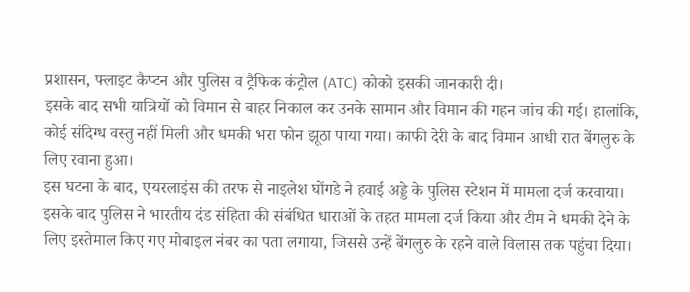प्रशासन, फ्लाइट कैप्टन और पुलिस व ट्रैफिक कंट्रोल (ATC) कोको इसकी जानकारी दी।
इसके बाद सभी यात्रियों को विमान से बाहर निकाल कर उनके सामान और विमान की गहन जांच की गई। हालांकि, कोई संदिग्ध वस्तु नहीं मिली और धमकी भरा फोन झूठा पाया गया। काफी देरी के बाद विमान आधी रात बेंगलुरु के लिए रवाना हुआ।
इस घटना के बाद, एयरलाइंस की तरफ से नाइलेश घोंगडे ने हवाई अड्डे के पुलिस स्टेशन में मामला दर्ज करवाया। इसके बाद पुलिस ने भारतीय दंड संहिता की संबंधित धाराओं के तहत मामला दर्ज किया और टीम ने धमकी देने के लिए इस्तेमाल किए गए मोबाइल नंबर का पता लगाया, जिससे उन्हें बेंगलुरु के रहने वाले विलास तक पहुंचा दिया।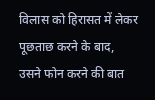विलास को हिरासत में लेकर पूछताछ करने के बाद, उसने फोन करने की बात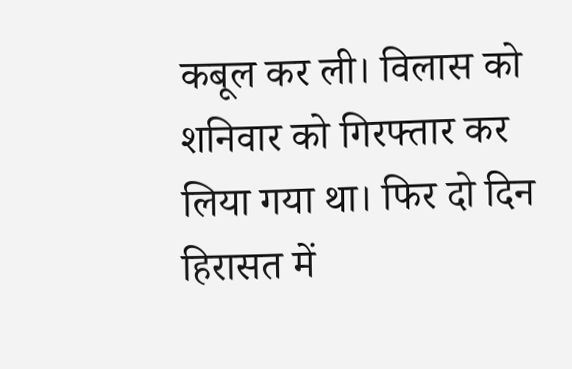कबूल कर ली। विलास को शनिवार को गिरफ्तार कर लिया गया था। फिर दो दिन हिरासत में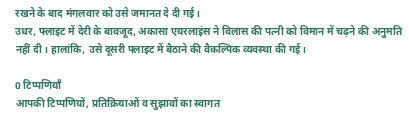रखने के बाद मंगलवार को उसे जमानत दे दी गई।
उधर, फ्लाइट में देरी के बावजूद, अकासा एयरलाइंस ने विलास की पत्नी को विमान में चढ़ने की अनुमति नहीं दी। हालांकि, उसे दूसरी फ्लाइट में बैठाने की वैकल्पिक व्यवस्था की गई।

0 टिप्पणियाँ
आपकी टिप्पणियों, प्रतिक्रियाओं व सुझावों का स्वागत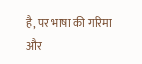है, पर भाषा की गरिमा और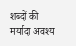शब्दों की मर्यादा अवश्य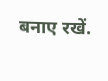बनाए रखें.